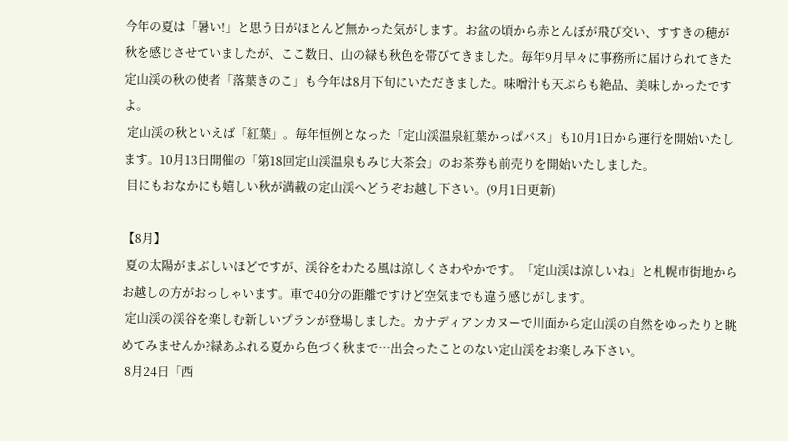今年の夏は「暑い!」と思う日がほとんど無かった気がします。お盆の頃から赤とんぼが飛び交い、すすきの穂が秋を感じさせていましたが、ここ数日、山の緑も秋色を帯びてきました。毎年9月早々に事務所に届けられてきた定山渓の秋の使者「落葉きのこ」も今年は8月下旬にいただきました。味噌汁も天ぷらも絶品、美味しかったですよ。
 定山渓の秋といえば「紅葉」。毎年恒例となった「定山渓温泉紅葉かっぱバス」も10月1日から運行を開始いたします。10月13日開催の「第18回定山渓温泉もみじ大茶会」のお茶券も前売りを開始いたしました。
 目にもおなかにも嬉しい秋が満載の定山渓へどうぞお越し下さい。(9月1日更新)

【8月】
 夏の太陽がまぶしいほどですが、渓谷をわたる風は涼しくさわやかです。「定山渓は涼しいね」と札幌市街地からお越しの方がおっしゃいます。車で40分の距離ですけど空気までも違う感じがします。
 定山渓の渓谷を楽しむ新しいプランが登場しました。カナディアンカヌーで川面から定山渓の自然をゆったりと眺めてみませんか?緑あふれる夏から色づく秋まで…出会ったことのない定山渓をお楽しみ下さい。
 8月24日「西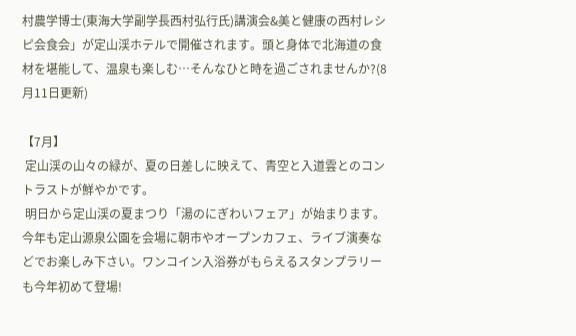村農学博士(東海大学副学長西村弘行氏)講演会&美と健康の西村レシピ会食会」が定山渓ホテルで開催されます。頭と身体で北海道の食材を堪能して、温泉も楽しむ…そんなひと時を過ごされませんか?(8月11日更新)

【7月】
 定山渓の山々の緑が、夏の日差しに映えて、青空と入道雲とのコントラストが鮮やかです。
 明日から定山渓の夏まつり「湯のにぎわいフェア」が始まります。今年も定山源泉公園を会場に朝市やオープンカフェ、ライブ演奏などでお楽しみ下さい。ワンコイン入浴券がもらえるスタンプラリーも今年初めて登場!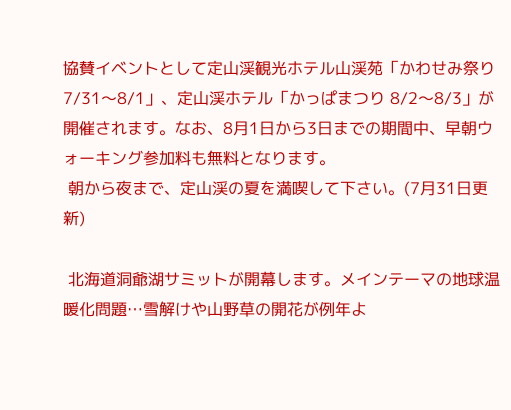協賛イベントとして定山渓観光ホテル山渓苑「かわせみ祭り 7/31〜8/1」、定山渓ホテル「かっぱまつり 8/2〜8/3」が開催されます。なお、8月1日から3日までの期間中、早朝ウォーキング参加料も無料となります。
 朝から夜まで、定山渓の夏を満喫して下さい。(7月31日更新)

 北海道洞爺湖サミットが開幕します。メインテーマの地球温暖化問題…雪解けや山野草の開花が例年よ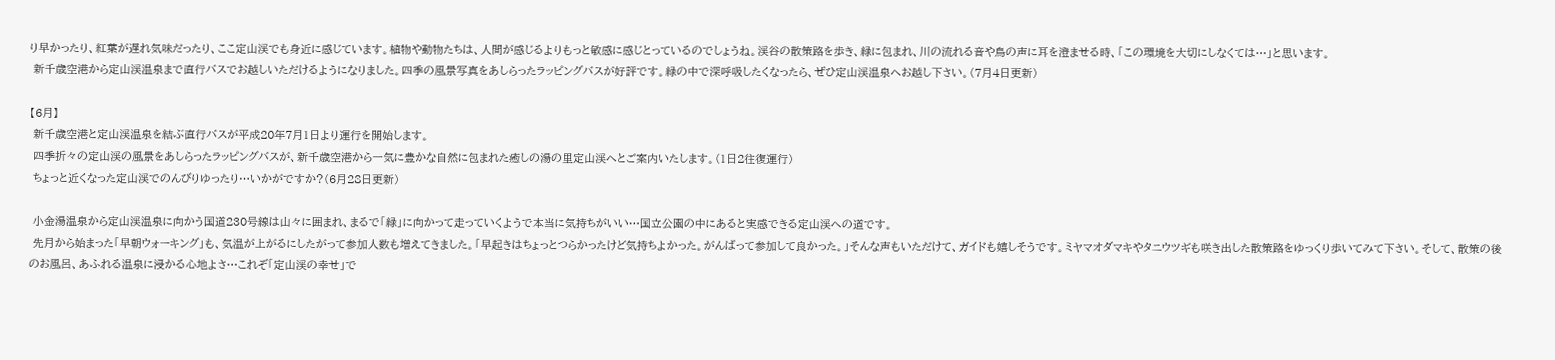り早かったり、紅葉が遅れ気味だったり、ここ定山渓でも身近に感じています。植物や動物たちは、人間が感じるよりもっと敏感に感じとっているのでしょうね。渓谷の散策路を歩き、緑に包まれ、川の流れる音や鳥の声に耳を澄ませる時、「この環境を大切にしなくては…」と思います。
 新千歳空港から定山渓温泉まで直行バスでお越しいただけるようになりました。四季の風景写真をあしらったラッピングバスが好評です。緑の中で深呼吸したくなったら、ぜひ定山渓温泉へお越し下さい。(7月4日更新)

【6月】
 新千歳空港と定山渓温泉を結ぶ直行バスが平成20年7月1日より運行を開始します。
 四季折々の定山渓の風景をあしらったラッピングバスが、新千歳空港から一気に豊かな自然に包まれた癒しの湯の里定山渓へとご案内いたします。(1日2往復運行)
 ちょっと近くなった定山渓でのんびりゆったり…いかがですか?(6月28日更新)

 小金湯温泉から定山渓温泉に向かう国道230号線は山々に囲まれ、まるで「緑」に向かって走っていくようで本当に気持ちがいい…国立公園の中にあると実感できる定山渓への道です。
 先月から始まった「早朝ウォーキング」も、気温が上がるにしたがって参加人数も増えてきました。「早起きはちょっとつらかったけど気持ちよかった。がんばって参加して良かった。」そんな声もいただけて、ガイドも嬉しそうです。ミヤマオダマキやタニウツギも咲き出した散策路をゆっくり歩いてみて下さい。そして、散策の後のお風呂、あふれる温泉に浸かる心地よさ…これぞ「定山渓の幸せ」で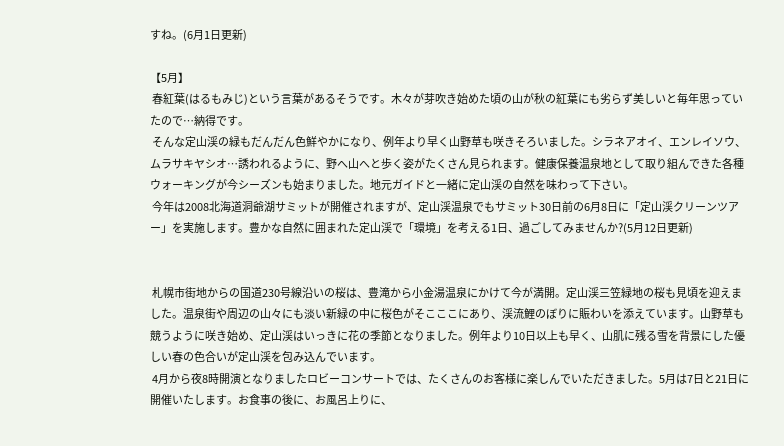すね。(6月1日更新)

【5月】
 春紅葉(はるもみじ)という言葉があるそうです。木々が芽吹き始めた頃の山が秋の紅葉にも劣らず美しいと毎年思っていたので…納得です。
 そんな定山渓の緑もだんだん色鮮やかになり、例年より早く山野草も咲きそろいました。シラネアオイ、エンレイソウ、ムラサキヤシオ…誘われるように、野へ山へと歩く姿がたくさん見られます。健康保養温泉地として取り組んできた各種ウォーキングが今シーズンも始まりました。地元ガイドと一緒に定山渓の自然を味わって下さい。
 今年は2008北海道洞爺湖サミットが開催されますが、定山渓温泉でもサミット30日前の6月8日に「定山渓クリーンツアー」を実施します。豊かな自然に囲まれた定山渓で「環境」を考える1日、過ごしてみませんか?(5月12日更新)


 札幌市街地からの国道230号線沿いの桜は、豊滝から小金湯温泉にかけて今が満開。定山渓三笠緑地の桜も見頃を迎えました。温泉街や周辺の山々にも淡い新緑の中に桜色がそこここにあり、渓流鯉のぼりに賑わいを添えています。山野草も競うように咲き始め、定山渓はいっきに花の季節となりました。例年より10日以上も早く、山肌に残る雪を背景にした優しい春の色合いが定山渓を包み込んでいます。
 4月から夜8時開演となりましたロビーコンサートでは、たくさんのお客様に楽しんでいただきました。5月は7日と21日に開催いたします。お食事の後に、お風呂上りに、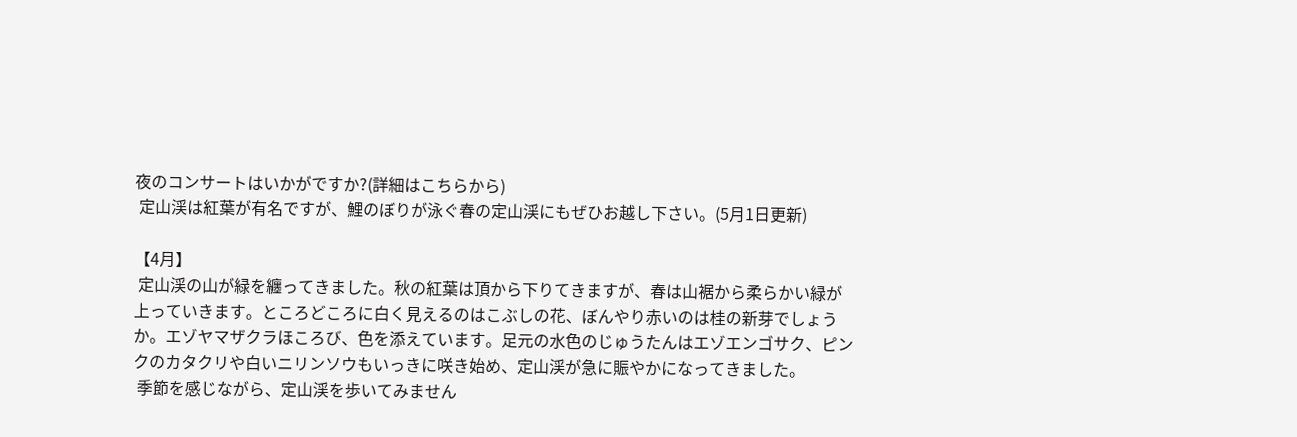夜のコンサートはいかがですか?(詳細はこちらから)
 定山渓は紅葉が有名ですが、鯉のぼりが泳ぐ春の定山渓にもぜひお越し下さい。(5月1日更新)

【4月】
 定山渓の山が緑を纏ってきました。秋の紅葉は頂から下りてきますが、春は山裾から柔らかい緑が上っていきます。ところどころに白く見えるのはこぶしの花、ぼんやり赤いのは桂の新芽でしょうか。エゾヤマザクラほころび、色を添えています。足元の水色のじゅうたんはエゾエンゴサク、ピンクのカタクリや白いニリンソウもいっきに咲き始め、定山渓が急に賑やかになってきました。
 季節を感じながら、定山渓を歩いてみません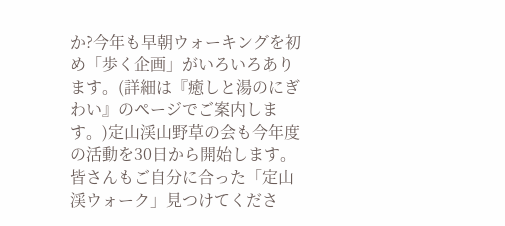か?今年も早朝ウォーキングを初め「歩く企画」がいろいろあります。(詳細は『癒しと湯のにぎわい』のページでご案内します。)定山渓山野草の会も今年度の活動を30日から開始します。皆さんもご自分に合った「定山渓ウォーク」見つけてくださ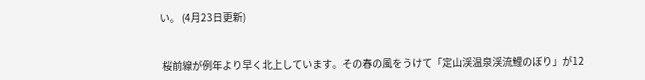い。 (4月23日更新)


 桜前線が例年より早く北上しています。その春の風をうけて「定山渓温泉渓流鯉のぼり」が12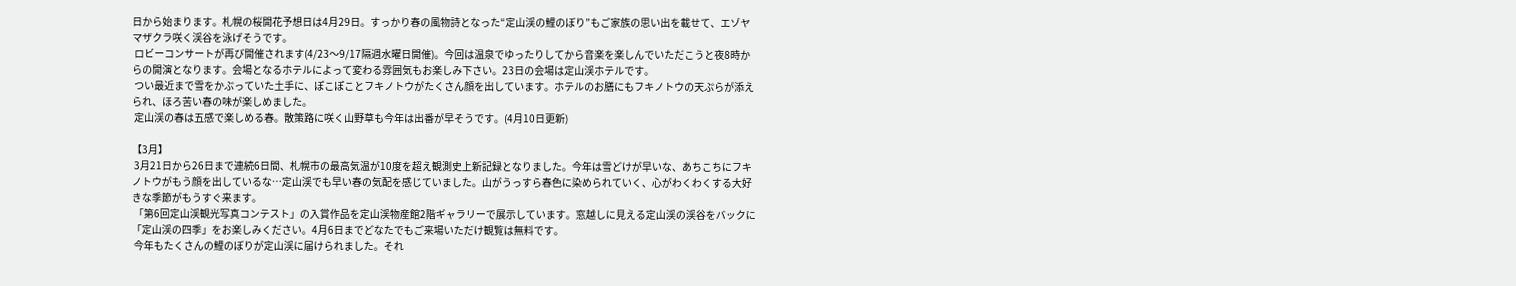日から始まります。札幌の桜開花予想日は4月29日。すっかり春の風物詩となった“定山渓の鯉のぼり”もご家族の思い出を載せて、エゾヤマザクラ咲く渓谷を泳げそうです。
 ロビーコンサートが再び開催されます(4/23〜9/17隔週水曜日開催)。今回は温泉でゆったりしてから音楽を楽しんでいただこうと夜8時からの開演となります。会場となるホテルによって変わる雰囲気もお楽しみ下さい。23日の会場は定山渓ホテルです。
 つい最近まで雪をかぶっていた土手に、ぽこぽことフキノトウがたくさん顔を出しています。ホテルのお膳にもフキノトウの天ぷらが添えられ、ほろ苦い春の味が楽しめました。
 定山渓の春は五感で楽しめる春。散策路に咲く山野草も今年は出番が早そうです。(4月10日更新)

【3月】
 3月21日から26日まで連続6日間、札幌市の最高気温が10度を超え観測史上新記録となりました。今年は雪どけが早いな、あちこちにフキノトウがもう顔を出しているな…定山渓でも早い春の気配を感じていました。山がうっすら春色に染められていく、心がわくわくする大好きな季節がもうすぐ来ます。
 「第6回定山渓観光写真コンテスト」の入賞作品を定山渓物産館2階ギャラリーで展示しています。窓越しに見える定山渓の渓谷をバックに「定山渓の四季」をお楽しみください。4月6日までどなたでもご来場いただけ観覧は無料です。
 今年もたくさんの鯉のぼりが定山渓に届けられました。それ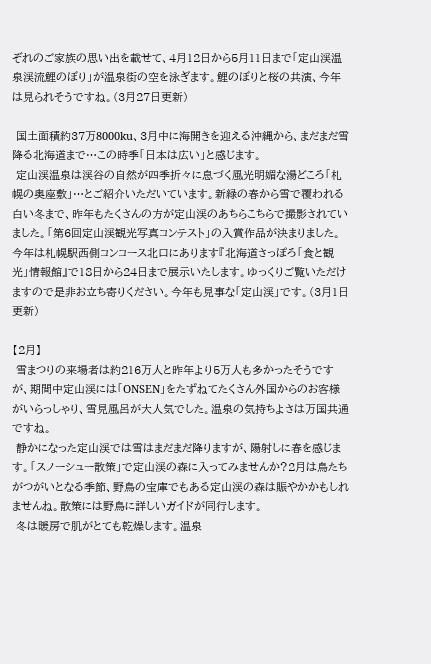ぞれのご家族の思い出を載せて、4月12日から5月11日まで「定山渓温泉渓流鯉のぼり」が温泉街の空を泳ぎます。鯉のぼりと桜の共演、今年は見られそうですね。(3月27日更新)

 国土面積約37万8000ku、3月中に海開きを迎える沖縄から、まだまだ雪降る北海道まで…この時季「日本は広い」と感じます。
 定山渓温泉は渓谷の自然が四季折々に息づく風光明媚な湯どころ「札幌の奥座敷」…とご紹介いただいています。新緑の春から雪で覆われる白い冬まで、昨年もたくさんの方が定山渓のあちらこちらで撮影されていました。「第6回定山渓観光写真コンテスト」の入賞作品が決まりました。
今年は札幌駅西側コンコース北口にあります『北海道さっぽろ「食と観光」情報館』で18日から24日まで展示いたします。ゆっくりご覧いただけますので是非お立ち寄りください。今年も見事な「定山渓」です。(3月1日更新)

【2月】
 雪まつりの来場者は約216万人と昨年より5万人も多かったそうですが、期間中定山渓には「ONSEN」をたずねてたくさん外国からのお客様がいらっしゃり、雪見風呂が大人気でした。温泉の気持ちよさは万国共通ですね。
 静かになった定山渓では雪はまだまだ降りますが、陽射しに春を感じます。「スノーシュー散策」で定山渓の森に入ってみませんか?2月は鳥たちがつがいとなる季節、野鳥の宝庫でもある定山渓の森は賑やかかもしれませんね。散策には野鳥に詳しいガイドが同行します。
 冬は暖房で肌がとても乾燥します。温泉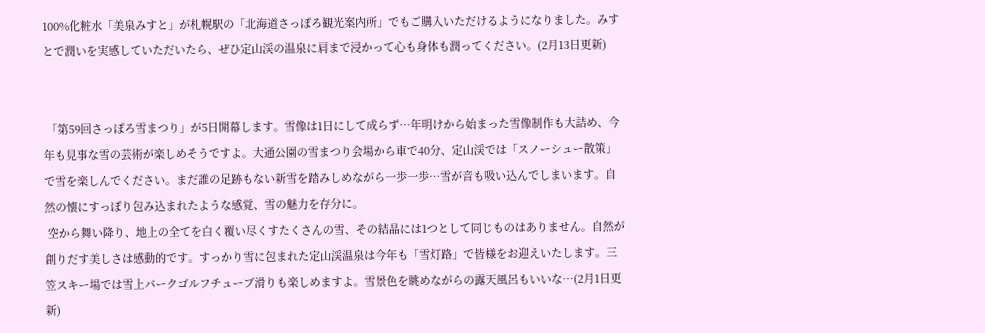100%化粧水「美泉みすと」が札幌駅の「北海道さっぽろ観光案内所」でもご購入いただけるようになりました。みすとで潤いを実感していただいたら、ぜひ定山渓の温泉に肩まで浸かって心も身体も潤ってください。(2月13日更新)


 「第59回さっぽろ雪まつり」が5日開幕します。雪像は1日にして成らず…年明けから始まった雪像制作も大詰め、今年も見事な雪の芸術が楽しめそうですよ。大通公園の雪まつり会場から車で40分、定山渓では「スノーシュー散策」で雪を楽しんでください。まだ誰の足跡もない新雪を踏みしめながら一歩一歩…雪が音も吸い込んでしまいます。自然の懐にすっぽり包み込まれたような感覚、雪の魅力を存分に。
 空から舞い降り、地上の全てを白く覆い尽くすたくさんの雪、その結晶には1つとして同じものはありません。自然が創りだす美しさは感動的です。すっかり雪に包まれた定山渓温泉は今年も「雪灯路」で皆様をお迎えいたします。三笠スキー場では雪上パークゴルフチューブ滑りも楽しめますよ。雪景色を眺めながらの露天風呂もいいな…(2月1日更新)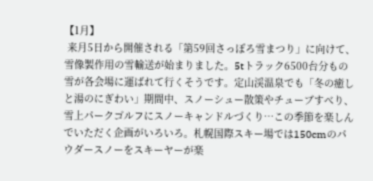【1月】
 来月5日から開催される「第59回さっぽろ雪まつり」に向けて、雪像製作用の雪輸送が始まりました。5tトラック6500台分もの雪が各会場に運ばれて行くそうです。定山渓温泉でも「冬の癒しと湯のにぎわい」期間中、スノーシュー散策やチューブすべり、雪上パークゴルフにスノーキャンドルづくり…この季節を楽しんでいただく企画がいろいろ。札幌国際スキー場では150cmのパウダースノーをスキーヤーが楽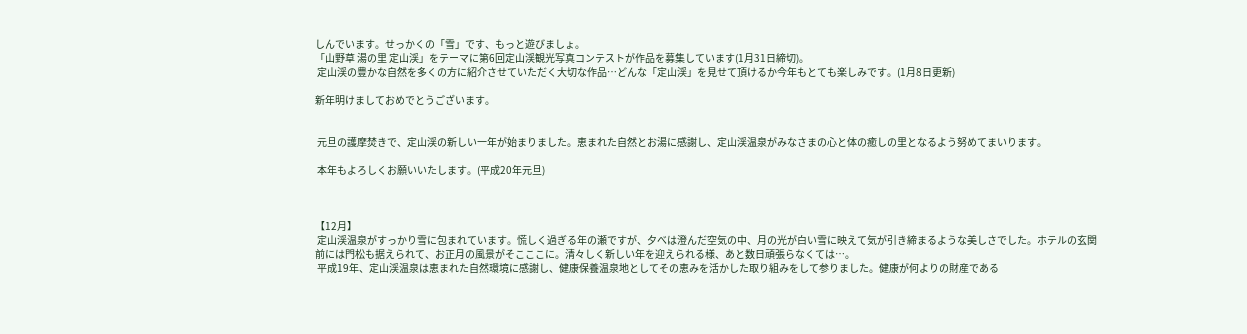しんでいます。せっかくの「雪」です、もっと遊びましょ。
「山野草 湯の里 定山渓」をテーマに第6回定山渓観光写真コンテストが作品を募集しています(1月31日締切)。
 定山渓の豊かな自然を多くの方に紹介させていただく大切な作品…どんな「定山渓」を見せて頂けるか今年もとても楽しみです。(1月8日更新)

新年明けましておめでとうございます。


 元旦の護摩焚きで、定山渓の新しい一年が始まりました。恵まれた自然とお湯に感謝し、定山渓温泉がみなさまの心と体の癒しの里となるよう努めてまいります。

 本年もよろしくお願いいたします。(平成20年元旦)



【12月】
 定山渓温泉がすっかり雪に包まれています。慌しく過ぎる年の瀬ですが、夕べは澄んだ空気の中、月の光が白い雪に映えて気が引き締まるような美しさでした。ホテルの玄関前には門松も据えられて、お正月の風景がそこここに。清々しく新しい年を迎えられる様、あと数日頑張らなくては…。
 平成19年、定山渓温泉は恵まれた自然環境に感謝し、健康保養温泉地としてその恵みを活かした取り組みをして参りました。健康が何よりの財産である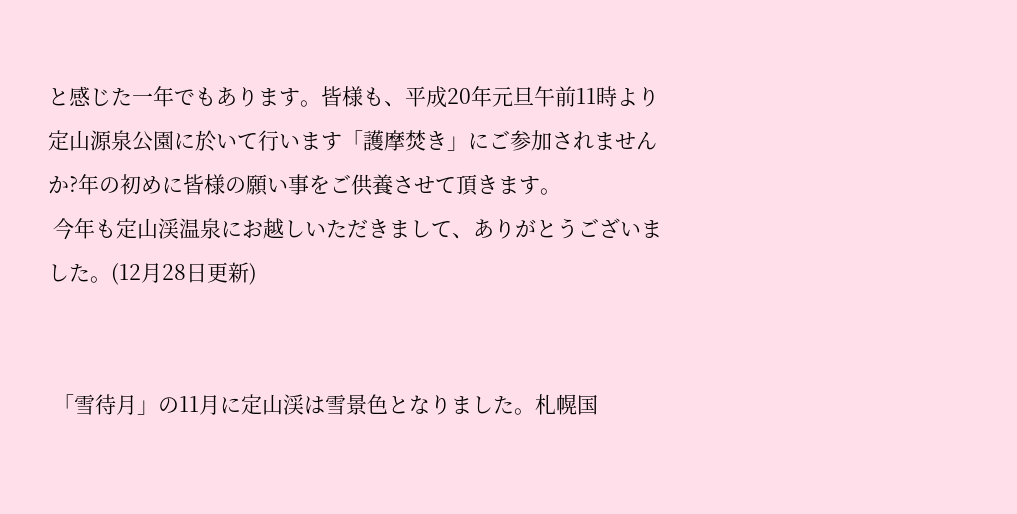と感じた一年でもあります。皆様も、平成20年元旦午前11時より定山源泉公園に於いて行います「護摩焚き」にご参加されませんか?年の初めに皆様の願い事をご供養させて頂きます。
 今年も定山渓温泉にお越しいただきまして、ありがとうございました。(12月28日更新)


 「雪待月」の11月に定山渓は雪景色となりました。札幌国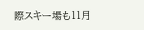際スキー場も11月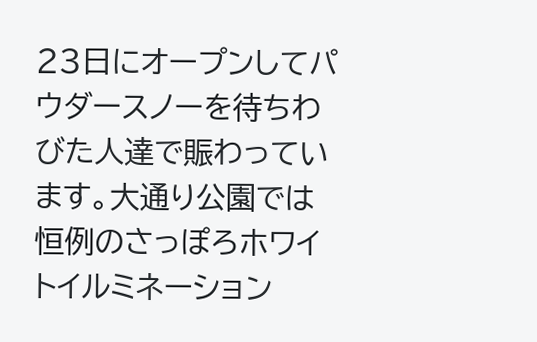23日にオープンしてパウダースノーを待ちわびた人達で賑わっています。大通り公園では恒例のさっぽろホワイトイルミネーション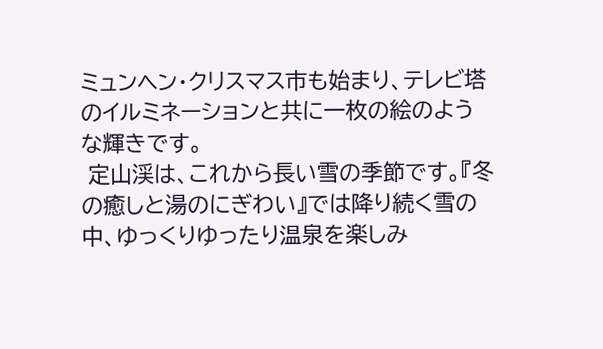ミュンヘン・クリスマス市も始まり、テレビ塔のイルミネーションと共に一枚の絵のような輝きです。
 定山渓は、これから長い雪の季節です。『冬の癒しと湯のにぎわい』では降り続く雪の中、ゆっくりゆったり温泉を楽しみ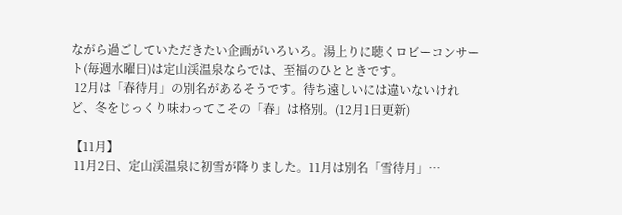ながら過ごしていただきたい企画がいろいろ。湯上りに聴くロビーコンサート(毎週水曜日)は定山渓温泉ならでは、至福のひとときです。
 12月は「春待月」の別名があるそうです。待ち遠しいには違いないけれど、冬をじっくり味わってこその「春」は格別。(12月1日更新)

【11月】
 11月2日、定山渓温泉に初雪が降りました。11月は別名「雪待月」…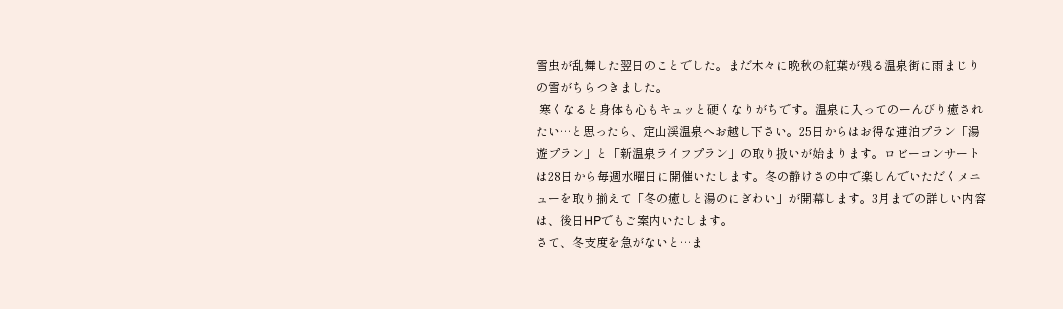雪虫が乱舞した翌日のことでした。まだ木々に晩秋の紅葉が残る温泉街に雨まじりの雪がちらつきました。
 寒くなると身体も心もキュッと硬くなりがちです。温泉に入ってのーんびり癒されたい…と思ったら、定山渓温泉へお越し下さい。25日からはお得な連泊プラン「湯遊プラン」と「新温泉ライフプラン」の取り扱いが始まります。ロビーコンサートは28日から毎週水曜日に開催いたします。冬の静けさの中で楽しんでいただくメニューを取り揃えて「冬の癒しと湯のにぎわい」が開幕します。3月までの詳しい内容は、後日HPでもご案内いたします。
さて、冬支度を急がないと…ま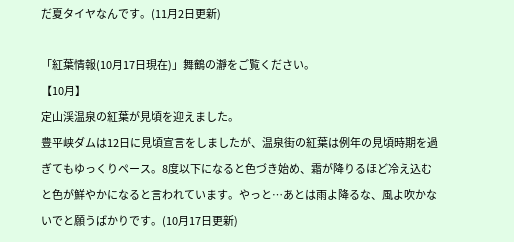だ夏タイヤなんです。(11月2日更新)

「紅葉情報(10月17日現在)」舞鶴の瀞をご覧ください。
【10月】
定山渓温泉の紅葉が見頃を迎えました。
豊平峡ダムは12日に見頃宣言をしましたが、温泉街の紅葉は例年の見頃時期を過ぎてもゆっくりペース。8度以下になると色づき始め、霜が降りるほど冷え込むと色が鮮やかになると言われています。やっと…あとは雨よ降るな、風よ吹かないでと願うばかりです。(10月17日更新)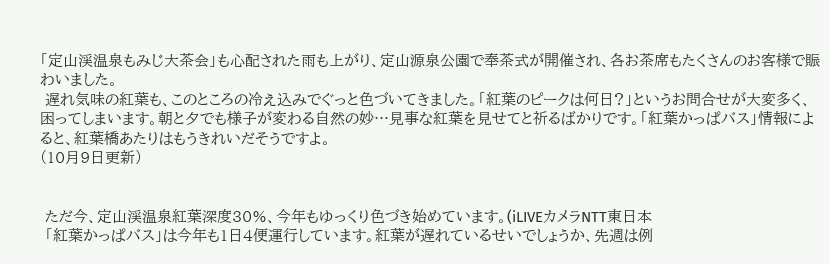「定山渓温泉もみじ大茶会」も心配された雨も上がり、定山源泉公園で奉茶式が開催され、各お茶席もたくさんのお客様で賑わいました。
 遅れ気味の紅葉も、このところの冷え込みでぐっと色づいてきました。「紅葉のピークは何日?」というお問合せが大変多く、困ってしまいます。朝と夕でも様子が変わる自然の妙…見事な紅葉を見せてと祈るばかりです。「紅葉かっぱバス」情報によると、紅葉橋あたりはもうきれいだそうですよ。
(10月9日更新)


 ただ今、定山渓温泉紅葉深度30%、今年もゆっくり色づき始めています。(iLIVEカメラNTT東日本
 「紅葉かっぱバス」は今年も1日4便運行しています。紅葉が遅れているせいでしょうか、先週は例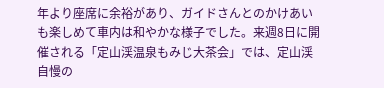年より座席に余裕があり、ガイドさんとのかけあいも楽しめて車内は和やかな様子でした。来週8日に開催される「定山渓温泉もみじ大茶会」では、定山渓自慢の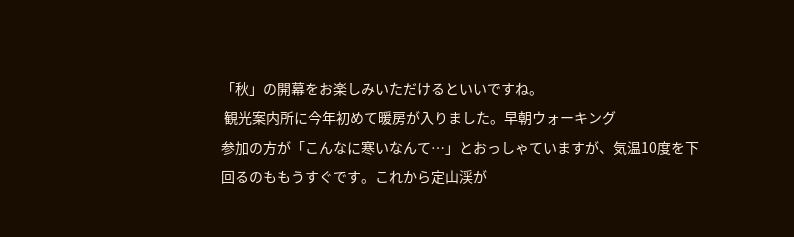「秋」の開幕をお楽しみいただけるといいですね。
 観光案内所に今年初めて暖房が入りました。早朝ウォーキング
参加の方が「こんなに寒いなんて…」とおっしゃていますが、気温10度を下回るのももうすぐです。これから定山渓が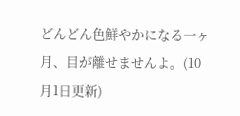どんどん色鮮やかになる一ヶ月、目が離せませんよ。(10月1日更新)